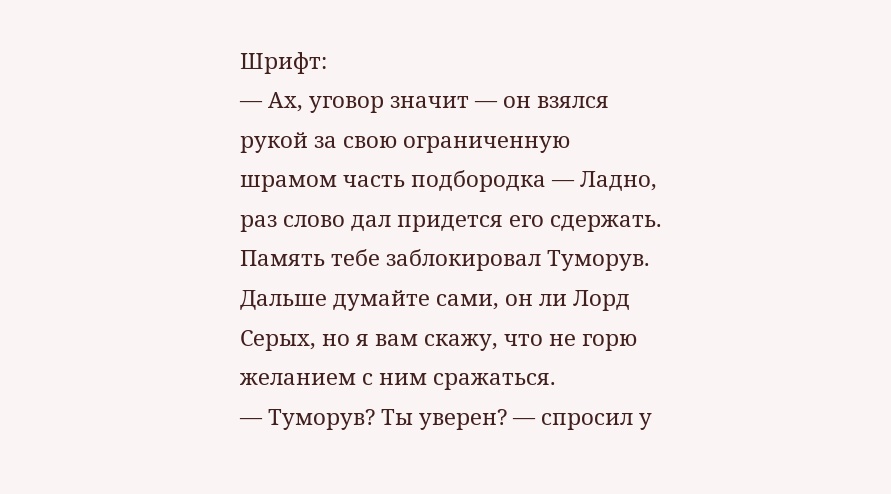Шрифт:
— Ах, уговор значит — он взялся рукой за свою ограниченную шрамом часть подбородка — Ладно, раз слово дал придется его сдержать. Память тебе заблокировал Туморув. Дальше думайте сами, он ли Лорд Серых, но я вам скажу, что не горю желанием с ним сражаться.
— Туморув? Ты уверен? — спросил у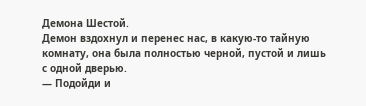Демона Шестой.
Демон вздохнул и перенес нас, в какую-то тайную комнату, она была полностью черной, пустой и лишь с одной дверью.
— Подойди и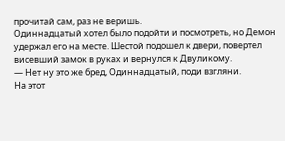прочитай сам, раз не веришь.
Одиннадцатый хотел было подойти и посмотреть, но Демон удержал его на месте. Шестой подошел к двери, повертел висевший замок в руках и вернулся к Двуликому.
— Нет ну это же бред, Одиннадцатый, поди взгляни.
На этот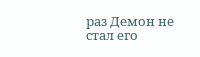раз Демон не стал его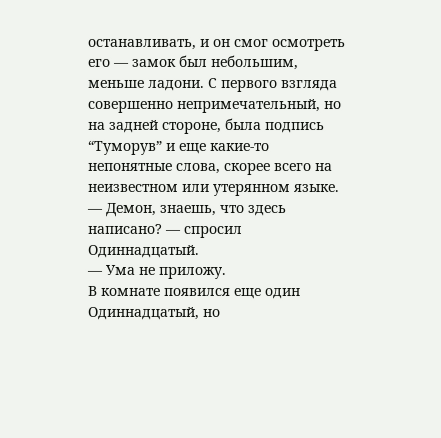останавливать, и он смог осмотреть его — замок был небольшим, меньше ладони. С первого взгляда совершенно непримечательный, но на задней стороне, была подпись “Туморув” и еще какие-то непонятные слова, скорее всего на неизвестном или утерянном языке.
— Демон, знаешь, что здесь написано? — спросил Одиннадцатый.
— Ума не приложу.
В комнате появился еще один Одиннадцатый, но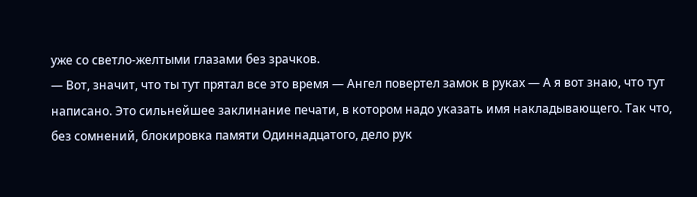уже со светло-желтыми глазами без зрачков.
— Вот, значит, что ты тут прятал все это время — Ангел повертел замок в руках — А я вот знаю, что тут написано. Это сильнейшее заклинание печати, в котором надо указать имя накладывающего. Так что, без сомнений, блокировка памяти Одиннадцатого, дело рук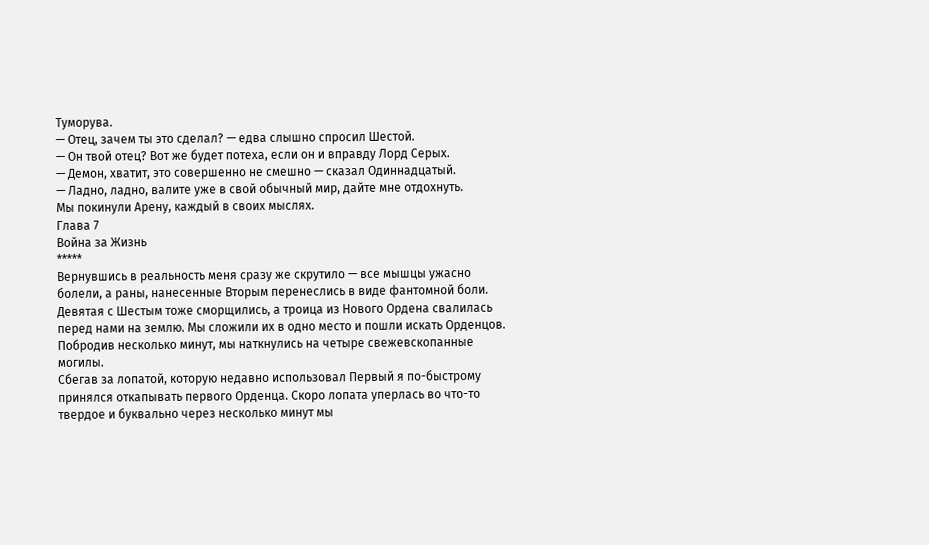Туморува.
— Отец, зачем ты это сделал? — едва слышно спросил Шестой.
— Он твой отец? Вот же будет потеха, если он и вправду Лорд Серых.
— Демон, хватит, это совершенно не смешно — сказал Одиннадцатый.
— Ладно, ладно, валите уже в свой обычный мир, дайте мне отдохнуть.
Мы покинули Арену, каждый в своих мыслях.
Глава 7
Война за Жизнь
*****
Вернувшись в реальность меня сразу же скрутило — все мышцы ужасно болели, а раны, нанесенные Вторым перенеслись в виде фантомной боли. Девятая с Шестым тоже сморщились, а троица из Нового Ордена свалилась перед нами на землю. Мы сложили их в одно место и пошли искать Орденцов. Побродив несколько минут, мы наткнулись на четыре свежевскопанные могилы.
Сбегав за лопатой, которую недавно использовал Первый я по-быстрому принялся откапывать первого Орденца. Скоро лопата уперлась во что-то твердое и буквально через несколько минут мы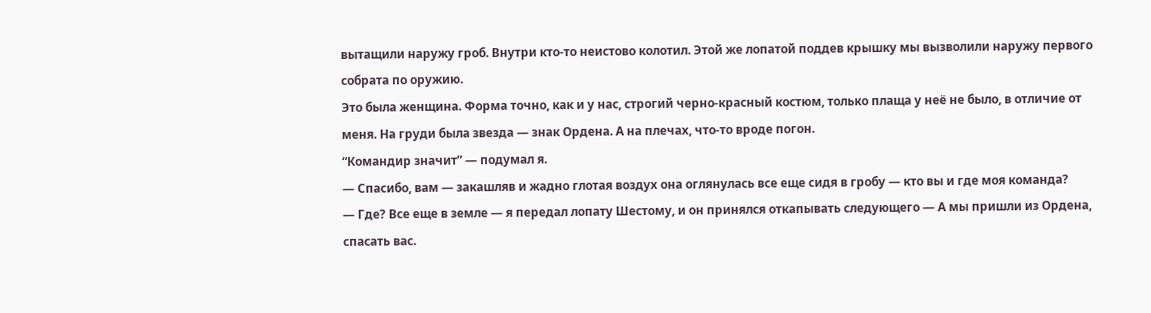вытащили наружу гроб. Внутри кто-то неистово колотил. Этой же лопатой поддев крышку мы вызволили наружу первого собрата по оружию.
Это была женщина. Форма точно, как и у нас, строгий черно-красный костюм, только плаща у неё не было, в отличие от меня. На груди была звезда — знак Ордена. А на плечах, что-то вроде погон.
“Командир значит” — подумал я.
— Спасибо, вам — закашляв и жадно глотая воздух она оглянулась все еще сидя в гробу — кто вы и где моя команда?
— Где? Все еще в земле — я передал лопату Шестому, и он принялся откапывать следующего — А мы пришли из Ордена, спасать вас.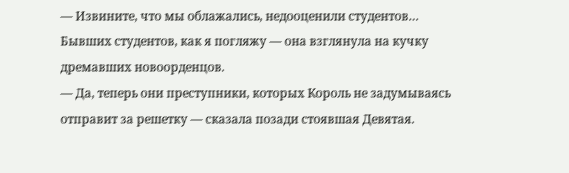— Извините, что мы облажались, недооценили студентов… Бывших студентов, как я погляжу — она взглянула на кучку дремавших новоорденцов.
— Да, теперь они преступники, которых Король не задумываясь отправит за решетку — сказала позади стоявшая Девятая.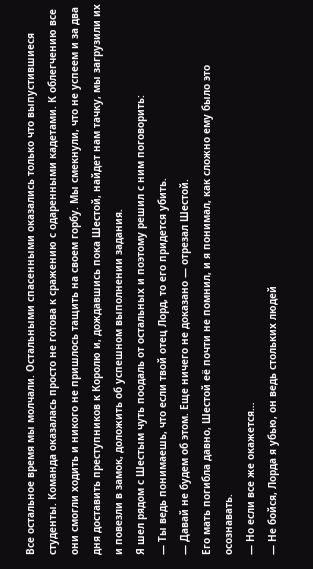Все остальное время мы молчали. Остальными спасенными оказались только что выпустившиеся студенты. Команда оказалась просто не готова к сражению с одаренными кадетами. К облегчению все они смогли ходить и никого не пришлось тащить на своем горбу. Мы смекнули, что не успеем и за два дня доставить преступников к Королю и, дождавшись пока Шестой, найдет нам тачку, мы загрузили их и повезли в замок, доложить об успешном выполнении задания.
Я шел рядом с Шестым чуть поодаль от остальных и поэтому решил с ним поговорить:
— Ты ведь понимаешь, что если твой отец Лорд, то его придется убить.
— Давай не будем об этом. Еще ничего не доказано — отрезал Шестой.
Его мать погибла давно, Шестой её почти не помнил, и я понимал, как сложно ему было это осознавать.
— Но если все же окажется…
— Не бойся, Лорда я убью, он ведь стольких людей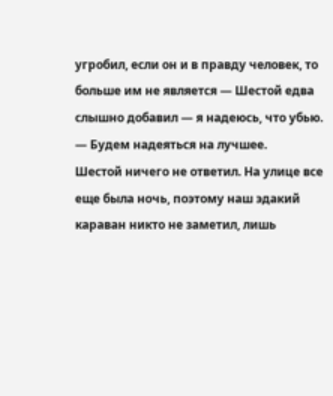угробил, если он и в правду человек, то больше им не является — Шестой едва слышно добавил — я надеюсь, что убью.
— Будем надеяться на лучшее.
Шестой ничего не ответил. На улице все еще была ночь, поэтому наш эдакий караван никто не заметил, лишь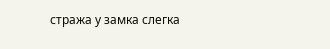стража у замка слегка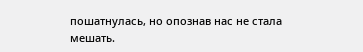пошатнулась, но опознав нас не стала мешать.